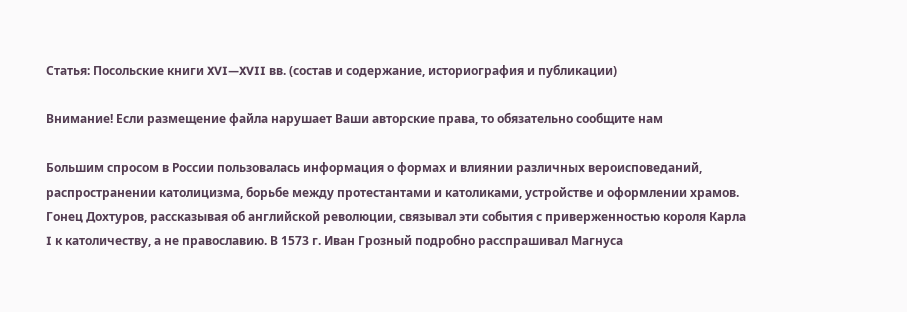Статья: Посольские книги XVI—XVII вв. (состав и содержание, историография и публикации)

Внимание! Если размещение файла нарушает Ваши авторские права, то обязательно сообщите нам

Большим спросом в России пользовалась информация о формах и влиянии различных вероисповеданий, распространении католицизма, борьбе между протестантами и католиками, устройстве и оформлении храмов. Гонец Дохтуров, рассказывая об английской революции, связывал эти события с приверженностью короля Карла I к католичеству, а не православию. В 1573 г. Иван Грозный подробно расспрашивал Магнуса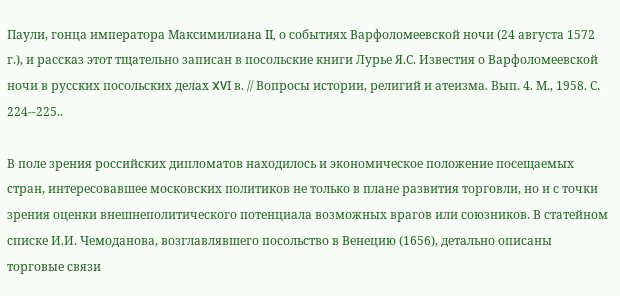Паули, гонца императора Максимилиана II, о событиях Варфоломеевской ночи (24 августа 1572 г.), и рассказ этот тщательно записан в посольские книги Лурье Я.С. Известия о Варфоломеевской ночи в русских посольских делах XVI в. // Вопросы истории, религий и атеизма. Вып. 4. М., 1958. С. 224--225..

В поле зрения российских дипломатов находилось и экономическое положение посещаемых стран, интересовавшее московских политиков не только в плане развития торговли, но и с точки зрения оценки внешнеполитического потенциала возможных врагов или союзников. В статейном списке И.И. Чемоданова, возглавлявшего посольство в Венецию (1656), детально описаны торговые связи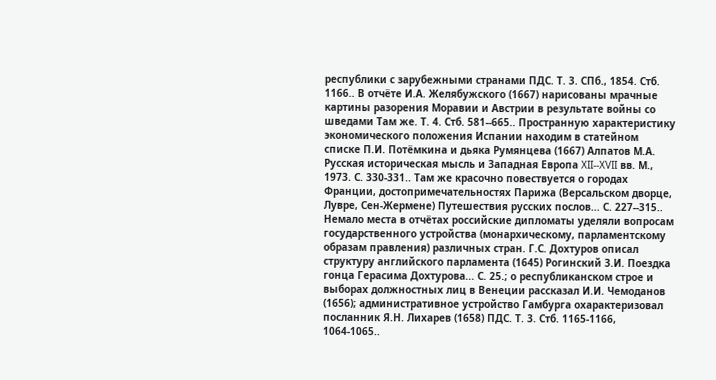республики с зарубежными странами ПДС. Т. 3. СПб., 1854. Стб. 1166.. В отчёте И.А. Желябужского (1667) нарисованы мрачные картины разорения Моравии и Австрии в результате войны со шведами Там же. Т. 4. Стб. 581--665.. Пространную характеристику экономического положения Испании находим в статейном списке П.И. Потёмкина и дьяка Румянцева (1667) Алпатов М.А. Русская историческая мысль и Западная Европа XII--XVII вв. М., 1973. С. 330-331.. Там же красочно повествуется о городах Франции, достопримечательностях Парижа (Версальском дворце, Лувре, Сен-Жермене) Путешествия русских послов... С. 227--315.. Немало места в отчётах российские дипломаты уделяли вопросам государственного устройства (монархическому, парламентскому образам правления) различных стран. Г.С. Дохтуров описал структуру английского парламента (1645) Рогинский З.И. Поездка гонца Герасима Дохтурова... С. 25.; о республиканском строе и выборах должностных лиц в Венеции рассказал И.И. Чемоданов (1656); административное устройство Гамбурга охарактеризовал посланник Я.Н. Лихарев (1658) ПДС. Т. 3. Стб. 1165-1166, 1064-1065..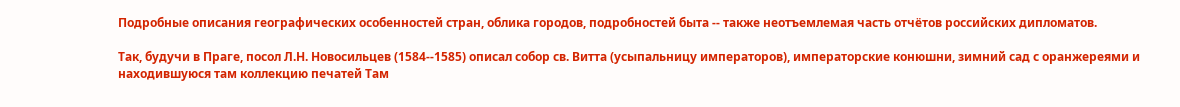Подробные описания географических особенностей стран, облика городов, подробностей быта -- также неотъемлемая часть отчётов российских дипломатов.

Так, будучи в Праге, посол Л.Н. Новосильцев (1584--1585) описал собор св. Витта (усыпальницу императоров), императорские конюшни, зимний сад с оранжереями и находившуюся там коллекцию печатей Там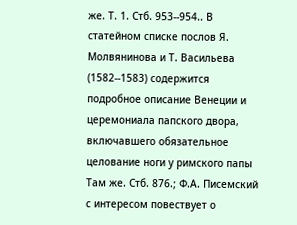же. Т. 1. Стб. 953--954.. В статейном списке послов Я. Молвянинова и Т. Васильева (1582--1583) содержится подробное описание Венеции и церемониала папского двора, включавшего обязательное целование ноги у римского папы Там же. Стб. 876.; Ф.А. Писемский с интересом повествует о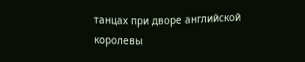танцах при дворе английской королевы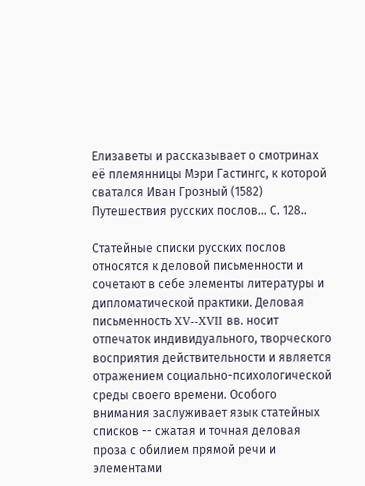Елизаветы и рассказывает о смотринах её племянницы Мэри Гастингс, к которой сватался Иван Грозный (1582) Путешествия русских послов... С. 128..

Статейные списки русских послов относятся к деловой письменности и сочетают в себе элементы литературы и дипломатической практики. Деловая письменность XV--XVII вв. носит отпечаток индивидуального, творческого восприятия действительности и является отражением социально-психологической среды своего времени. Особого внимания заслуживает язык статейных списков -- сжатая и точная деловая проза с обилием прямой речи и элементами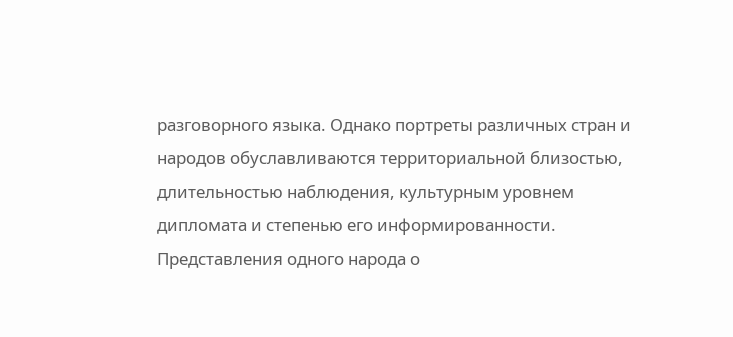разговорного языка. Однако портреты различных стран и народов обуславливаются территориальной близостью, длительностью наблюдения, культурным уровнем дипломата и степенью его информированности. Представления одного народа о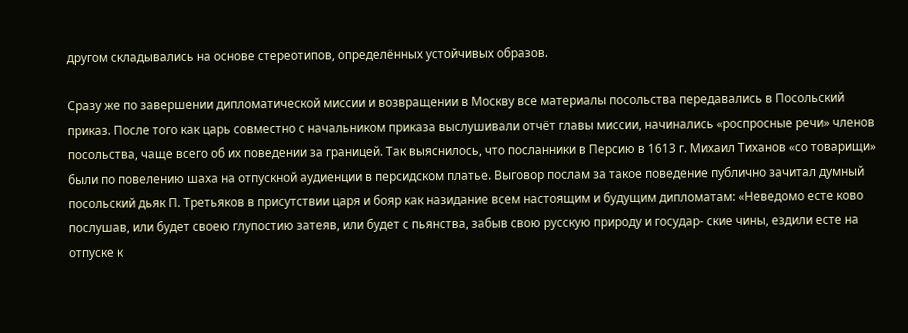другом складывались на основе стереотипов, определённых устойчивых образов.

Сразу же по завершении дипломатической миссии и возвращении в Москву все материалы посольства передавались в Посольский приказ. После того как царь совместно с начальником приказа выслушивали отчёт главы миссии, начинались «роспросные речи» членов посольства, чаще всего об их поведении за границей. Так выяснилось, что посланники в Персию в 1613 г. Михаил Тиханов «со товарищи» были по повелению шаха на отпускной аудиенции в персидском платье. Выговор послам за такое поведение публично зачитал думный посольский дьяк П. Третьяков в присутствии царя и бояр как назидание всем настоящим и будущим дипломатам: «Неведомо есте ково послушав, или будет своею глупостию затеяв, или будет с пьянства, забыв свою русскую природу и государ- ские чины, ездили есте на отпуске к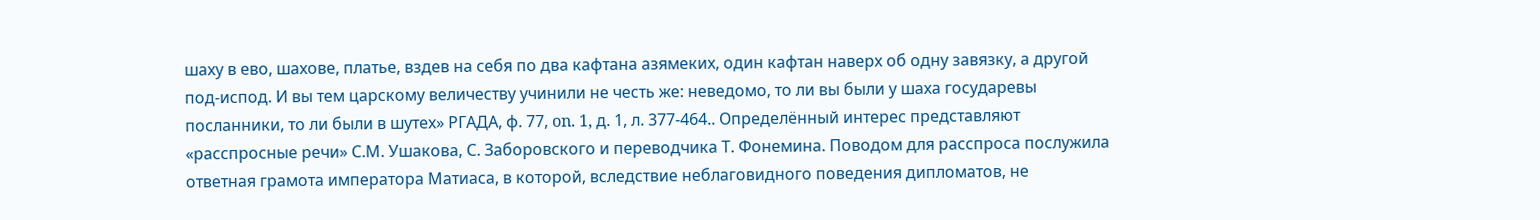шаху в ево, шахове, платье, вздев на себя по два кафтана азямеких, один кафтан наверх об одну завязку, а другой под-испод. И вы тем царскому величеству учинили не честь же: неведомо, то ли вы были у шаха государевы посланники, то ли были в шутех» РГАДА, ф. 77, on. 1, д. 1, л. 377-464.. Определённый интерес представляют «расспросные речи» С.М. Ушакова, С. Заборовского и переводчика Т. Фонемина. Поводом для расспроса послужила ответная грамота императора Матиаса, в которой, вследствие неблаговидного поведения дипломатов, не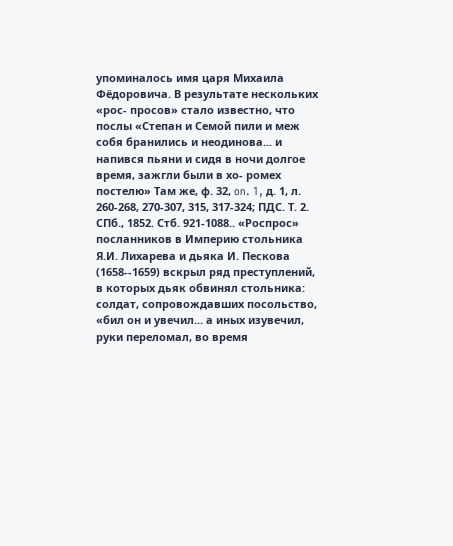упоминалось имя царя Михаила Фёдоровича. В результате нескольких «рос- просов» стало известно, что послы «Степан и Семой пили и меж собя бранились и неодинова... и напився пьяни и сидя в ночи долгое время, зажгли были в хо- ромех постелю» Там же, ф. 32, on. 1, д. 1, л. 260-268, 270-307, 315, 317-324; ПДС. Т. 2. СПб., 1852. Стб. 921-1088.. «Роспрос» посланников в Империю стольника Я.И. Лихарева и дьяка И. Пескова (1658--1659) вскрыл ряд преступлений, в которых дьяк обвинял стольника: солдат, сопровождавших посольство, «бил он и увечил... а иных изувечил, руки переломал, во время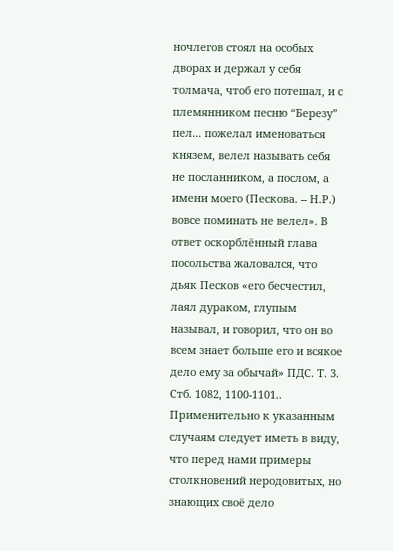ночлегов стоял на особых дворах и держал у себя толмача, чтоб его потешал, и с племянником песню “Березу” пел... пожелал именоваться князем, велел называть себя не посланником, а послом, а имени моего (Пескова. -- Н.Р.) вовсе поминать не велел». В ответ оскорблённый глава посольства жаловался, что дьяк Песков «его бесчестил, лаял дураком, глупым называл, и говорил, что он во всем знает больше его и всякое дело ему за обычай» ПДС. Т. 3. Стб. 1082, 1100-1101.. Применительно к указанным случаям следует иметь в виду, что перед нами примеры столкновений неродовитых, но знающих своё дело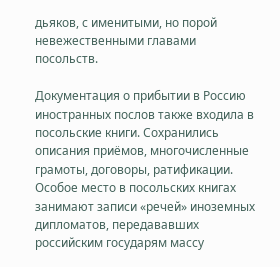дьяков, с именитыми, но порой невежественными главами посольств.

Документация о прибытии в Россию иностранных послов также входила в посольские книги. Сохранились описания приёмов, многочисленные грамоты, договоры, ратификации. Особое место в посольских книгах занимают записи «речей» иноземных дипломатов, передававших российским государям массу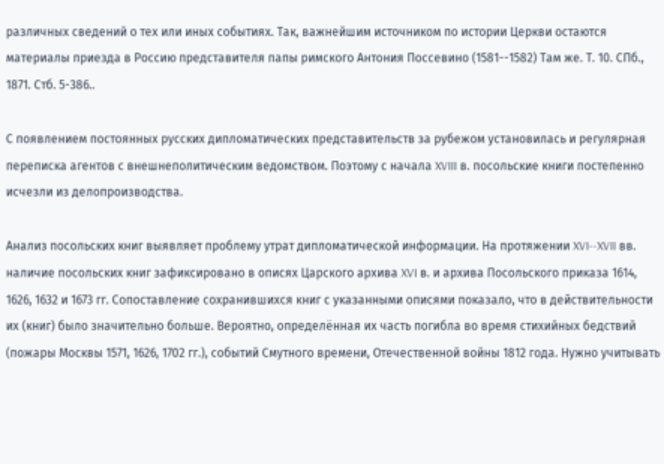различных сведений о тех или иных событиях. Так, важнейшим источником по истории Церкви остаются материалы приезда в Россию представителя папы римского Антония Поссевино (1581--1582) Там же. Т. 10. СПб., 1871. Стб. 5-386..

С появлением постоянных русских дипломатических представительств за рубежом установилась и регулярная переписка агентов с внешнеполитическим ведомством. Поэтому с начала XVIII в. посольские книги постепенно исчезли из делопроизводства.

Анализ посольских книг выявляет проблему утрат дипломатической информации. На протяжении XVI--XVII вв. наличие посольских книг зафиксировано в описях Царского архива XVI в. и архива Посольского приказа 1614, 1626, 1632 и 1673 гг. Сопоставление сохранившихся книг с указанными описями показало, что в действительности их (книг) было значительно больше. Вероятно, определённая их часть погибла во время стихийных бедствий (пожары Москвы 1571, 1626, 1702 гг.), событий Смутного времени, Отечественной войны 1812 года. Нужно учитывать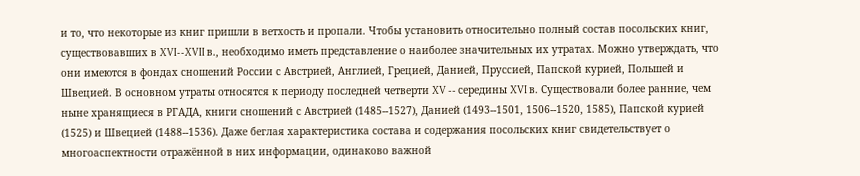и то, что некоторые из книг пришли в ветхость и пропали. Чтобы установить относительно полный состав посольских книг, существовавших в XVI--XVII в., необходимо иметь представление о наиболее значительных их утратах. Можно утверждать, что они имеются в фондах сношений России с Австрией, Англией, Грецией, Данией, Пруссией, Папской курией, Польшей и Швецией. В основном утраты относятся к периоду последней четверти XV -- середины XVI в. Существовали более ранние, чем ныне хранящиеся в РГАДА, книги сношений с Австрией (1485--1527), Данией (1493--1501, 1506--1520, 1585), Папской курией (1525) и Швецией (1488--1536). Даже беглая характеристика состава и содержания посольских книг свидетельствует о многоаспектности отражённой в них информации, одинаково важной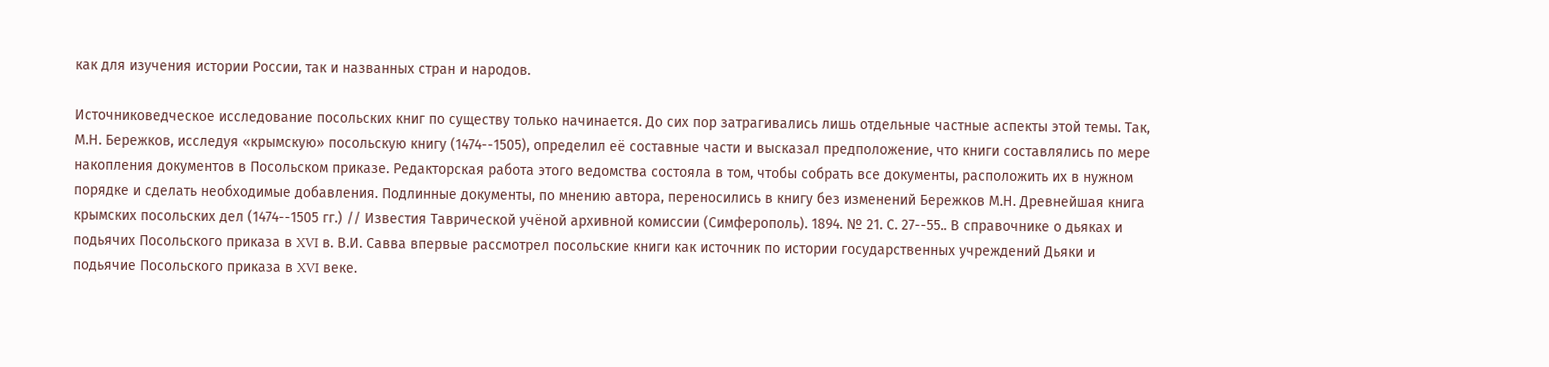как для изучения истории России, так и названных стран и народов.

Источниковедческое исследование посольских книг по существу только начинается. До сих пор затрагивались лишь отдельные частные аспекты этой темы. Так, М.Н. Бережков, исследуя «крымскую» посольскую книгу (1474--1505), определил её составные части и высказал предположение, что книги составлялись по мере накопления документов в Посольском приказе. Редакторская работа этого ведомства состояла в том, чтобы собрать все документы, расположить их в нужном порядке и сделать необходимые добавления. Подлинные документы, по мнению автора, переносились в книгу без изменений Бережков М.Н. Древнейшая книга крымских посольских дел (1474--1505 гг.) // Известия Таврической учёной архивной комиссии (Симферополь). 1894. № 21. С. 27--55.. В справочнике о дьяках и подьячих Посольского приказа в XVI в. В.И. Савва впервые рассмотрел посольские книги как источник по истории государственных учреждений Дьяки и подьячие Посольского приказа в XVI веке.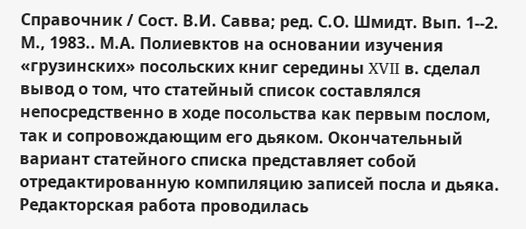Справочник / Сост. В.И. Савва; ред. С.О. Шмидт. Вып. 1--2. М., 1983.. М.А. Полиевктов на основании изучения «грузинских» посольских книг середины XVII в. сделал вывод о том, что статейный список составлялся непосредственно в ходе посольства как первым послом, так и сопровождающим его дьяком. Окончательный вариант статейного списка представляет собой отредактированную компиляцию записей посла и дьяка. Редакторская работа проводилась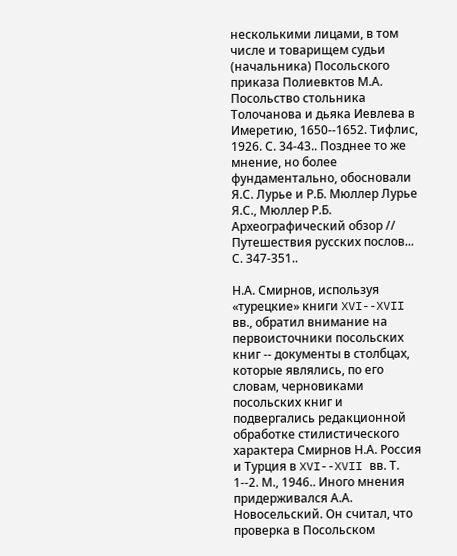несколькими лицами, в том числе и товарищем судьи (начальника) Посольского приказа Полиевктов М.А. Посольство стольника Толочанова и дьяка Иевлева в Имеретию, 1650--1652. Тифлис, 1926. С. 34-43.. Позднее то же мнение, но более фундаментально, обосновали Я.С. Лурье и Р.Б. Мюллер Лурье Я.С., Мюллер Р.Б. Археографический обзор // Путешествия русских послов... С. 347-351..

Н.А. Смирнов, используя «турецкие» книги XVI--XVII вв., обратил внимание на первоисточники посольских книг -- документы в столбцах, которые являлись, по его словам, черновиками посольских книг и подвергались редакционной обработке стилистического характера Смирнов Н.А. Россия и Турция в XVI--XVII вв. Т. 1--2. М., 1946.. Иного мнения придерживался А.А. Новосельский. Он считал, что проверка в Посольском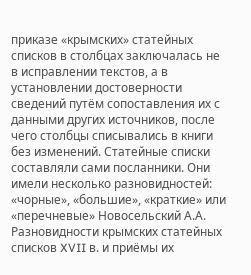приказе «крымских» статейных списков в столбцах заключалась не в исправлении текстов, а в установлении достоверности сведений путём сопоставления их с данными других источников, после чего столбцы списывались в книги без изменений. Статейные списки составляли сами посланники. Они имели несколько разновидностей: «чорные», «большие», «краткие» или «перечневые» Новосельский А.А. Разновидности крымских статейных списков XVII в. и приёмы их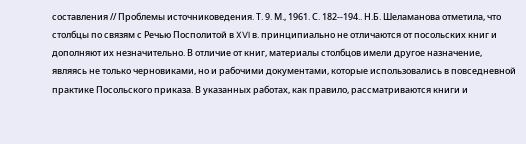составления // Проблемы источниковедения. Т. 9. М., 1961. С. 182--194.. Н.Б. Шеламанова отметила, что столбцы по связям с Речью Посполитой в XVI в. принципиально не отличаются от посольских книг и дополняют их незначительно. В отличие от книг, материалы столбцов имели другое назначение, являясь не только черновиками, но и рабочими документами, которые использовались в повседневной практике Посольского приказа. В указанных работах, как правило, рассматриваются книги и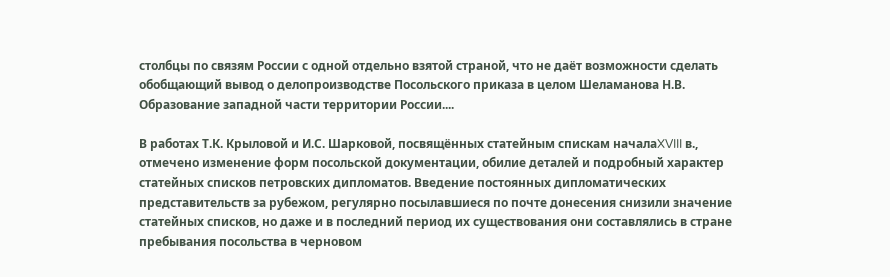столбцы по связям России с одной отдельно взятой страной, что не даёт возможности сделать обобщающий вывод о делопроизводстве Посольского приказа в целом Шеламанова Н.В. Образование западной части территории России....

В работах Т.К. Крыловой и И.С. Шарковой, посвящённых статейным спискам началаXVIII в., отмечено изменение форм посольской документации, обилие деталей и подробный характер статейных списков петровских дипломатов. Введение постоянных дипломатических представительств за рубежом, регулярно посылавшиеся по почте донесения снизили значение статейных списков, но даже и в последний период их существования они составлялись в стране пребывания посольства в черновом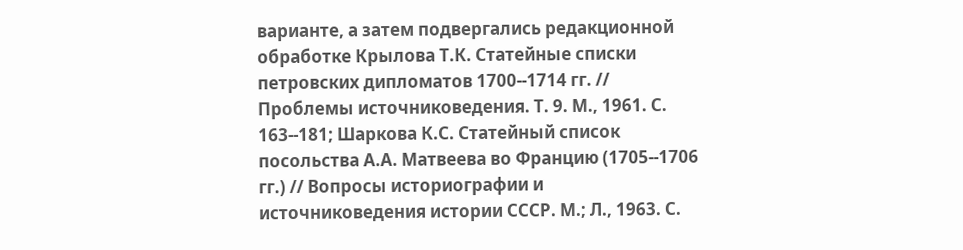варианте, а затем подвергались редакционной обработке Крылова Т.К. Статейные списки петровских дипломатов 1700--1714 гг. // Проблемы источниковедения. Т. 9. М., 1961. С. 163--181; Шаркова К.С. Статейный список посольства А.А. Матвеева во Францию (1705--1706 гг.) // Вопросы историографии и источниковедения истории СССР. М.; Л., 1963. С.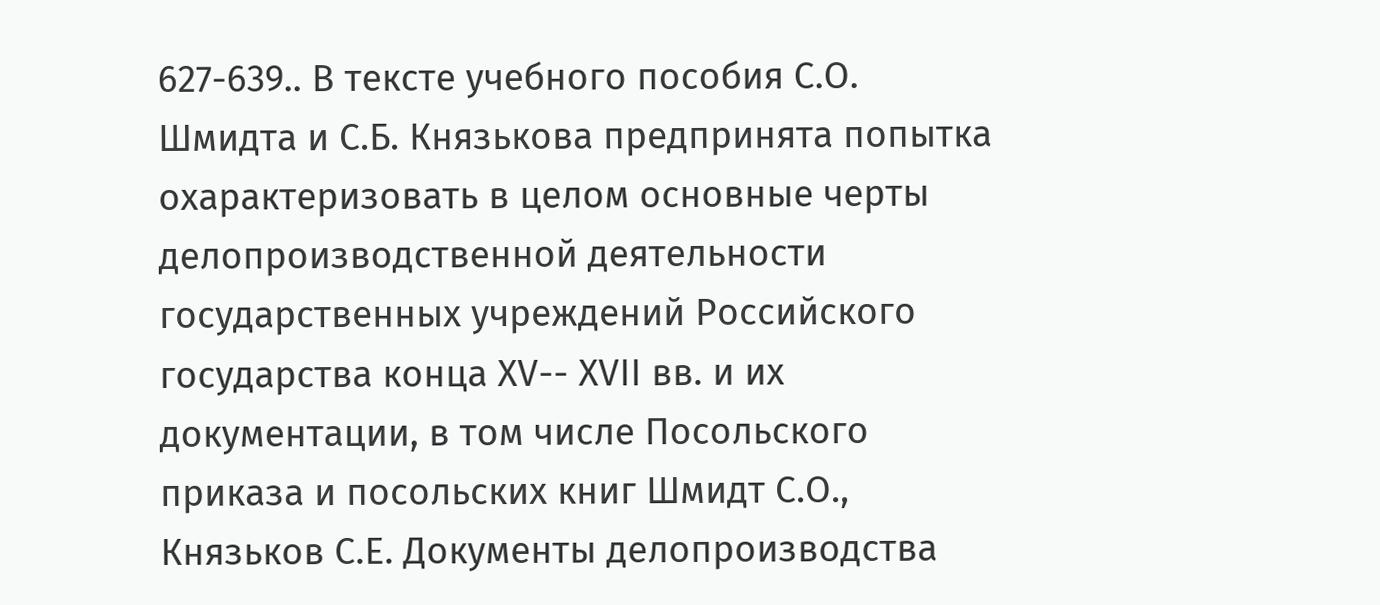627-639.. В тексте учебного пособия С.О. Шмидта и С.Б. Князькова предпринята попытка охарактеризовать в целом основные черты делопроизводственной деятельности государственных учреждений Российского государства конца XV-- XVII вв. и их документации, в том числе Посольского приказа и посольских книг Шмидт С.О., Князьков С.Е. Документы делопроизводства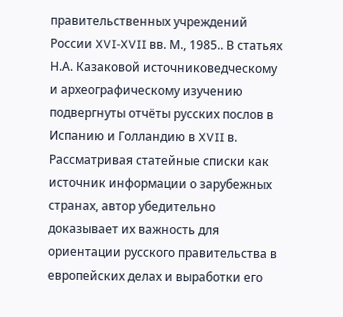правительственных учреждений России XVI-XVII вв. М., 1985.. В статьях Н.А. Казаковой источниковедческому и археографическому изучению подвергнуты отчёты русских послов в Испанию и Голландию в XVII в. Рассматривая статейные списки как источник информации о зарубежных странах, автор убедительно доказывает их важность для ориентации русского правительства в европейских делах и выработки его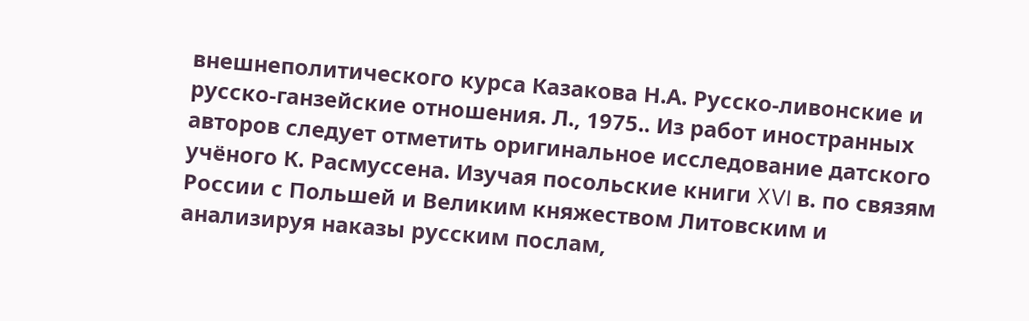внешнеполитического курса Казакова Н.А. Русско-ливонские и русско-ганзейские отношения. Л., 1975.. Из работ иностранных авторов следует отметить оригинальное исследование датского учёного К. Расмуссена. Изучая посольские книги XVI в. по связям России с Польшей и Великим княжеством Литовским и анализируя наказы русским послам,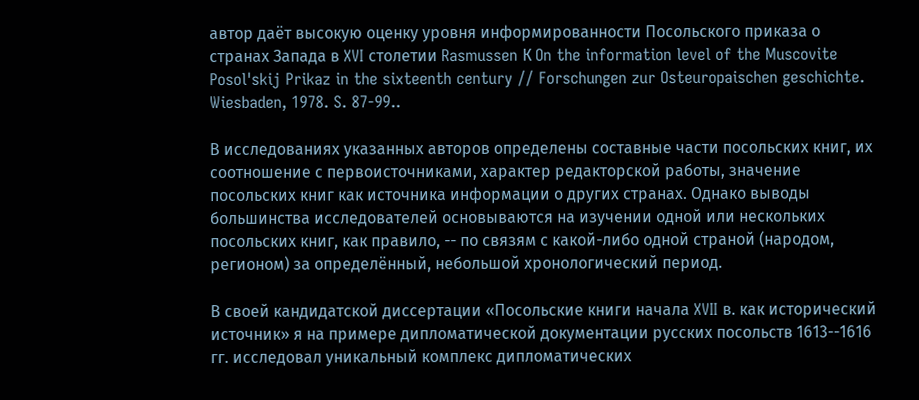автор даёт высокую оценку уровня информированности Посольского приказа о странах Запада в XVI столетии Rasmussen К On the information level of the Muscovite Posol'skij Prikaz in the sixteenth century // Forschungen zur Osteuropaischen geschichte. Wiesbaden, 1978. S. 87-99..

В исследованиях указанных авторов определены составные части посольских книг, их соотношение с первоисточниками, характер редакторской работы, значение посольских книг как источника информации о других странах. Однако выводы большинства исследователей основываются на изучении одной или нескольких посольских книг, как правило, -- по связям с какой-либо одной страной (народом, регионом) за определённый, небольшой хронологический период.

В своей кандидатской диссертации «Посольские книги начала XVII в. как исторический источник» я на примере дипломатической документации русских посольств 1613--1616 гг. исследовал уникальный комплекс дипломатических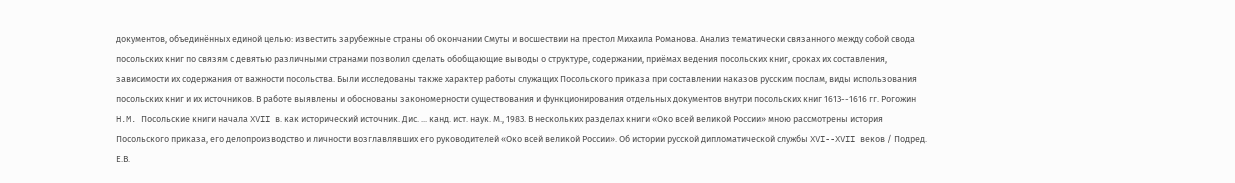документов, объединённых единой целью: известить зарубежные страны об окончании Смуты и восшествии на престол Михаила Романова. Анализ тематически связанного между собой свода посольских книг по связям с девятью различными странами позволил сделать обобщающие выводы о структуре, содержании, приёмах ведения посольских книг, сроках их составления, зависимости их содержания от важности посольства. Были исследованы также характер работы служащих Посольского приказа при составлении наказов русским послам, виды использования посольских книг и их источников. В работе выявлены и обоснованы закономерности существования и функционирования отдельных документов внутри посольских книг 1613--1616 гг. Рогожин H.M. Посольские книги начала XVII в. как исторический источник. Дис. ... канд. ист. наук. М., 1983. В нескольких разделах книги «Око всей великой России» мною рассмотрены история Посольского приказа, его делопроизводство и личности возглавлявших его руководителей «Око всей великой России». Об истории русской дипломатической службы XVI--XVII веков / Подред. Е.В.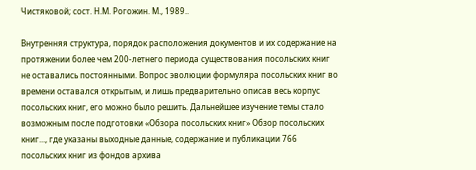Чистяковой; сост. Н.М. Рогожин. М., 1989..

Внутренняя структура, порядок расположения документов и их содержание на протяжении более чем 200-летнего периода существования посольских книг не оставались постоянными. Вопрос эволюции формуляра посольских книг во времени оставался открытым, и лишь предварительно описав весь корпус посольских книг, его можно было решить. Дальнейшее изучение темы стало возможным после подготовки «Обзора посольских книг» Обзор посольских книг..., где указаны выходные данные, содержание и публикации 766 посольских книг из фондов архива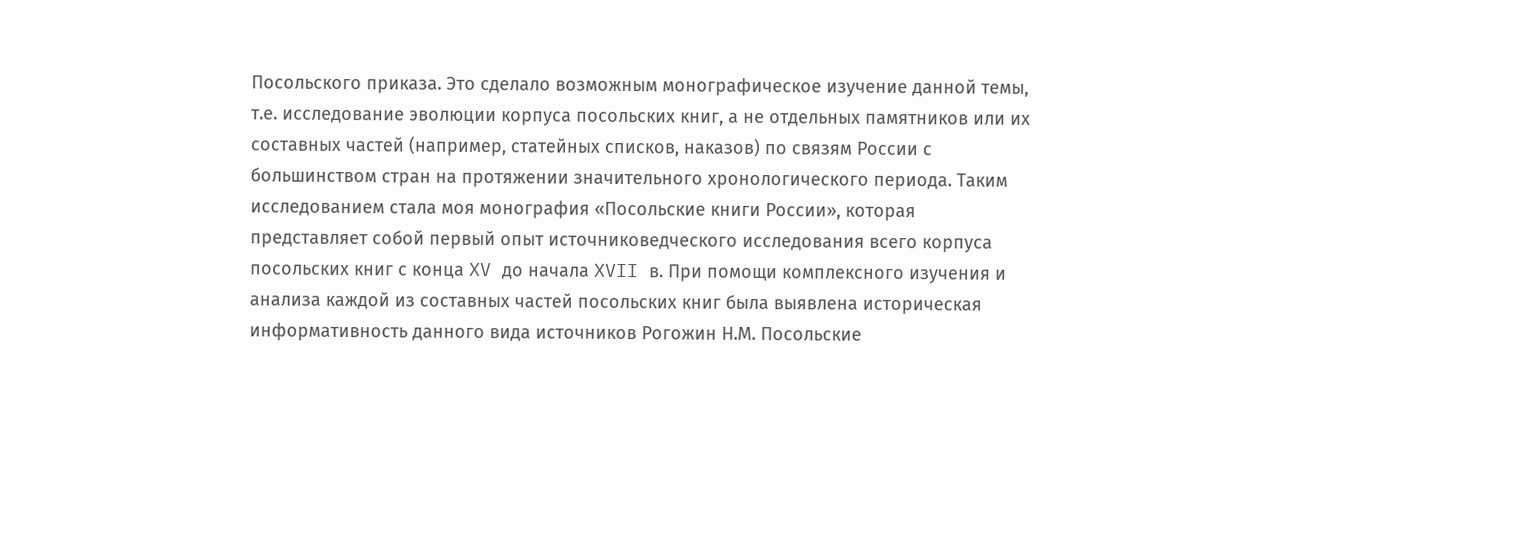Посольского приказа. Это сделало возможным монографическое изучение данной темы, т.е. исследование эволюции корпуса посольских книг, а не отдельных памятников или их составных частей (например, статейных списков, наказов) по связям России с большинством стран на протяжении значительного хронологического периода. Таким исследованием стала моя монография «Посольские книги России», которая представляет собой первый опыт источниковедческого исследования всего корпуса посольских книг с конца XV до начала XVII в. При помощи комплексного изучения и анализа каждой из составных частей посольских книг была выявлена историческая информативность данного вида источников Рогожин Н.М. Посольские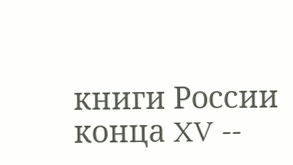книги России конца XV --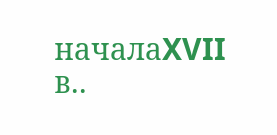началаXVII в..